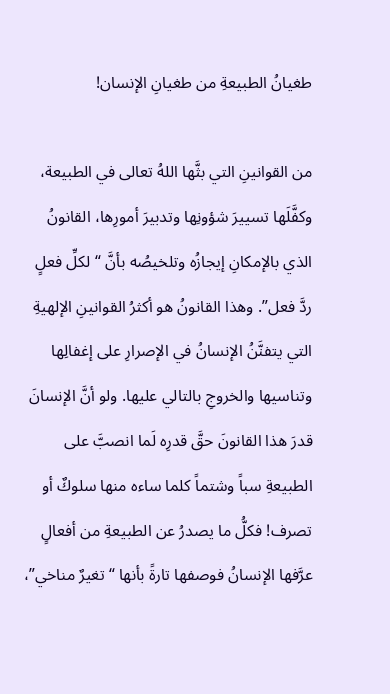طغيانُ الطبيعةِ من طغيانِ الإنسان!

من القوانينِ التي بثَّها اللهُ تعالى في الطبيعة، وكفَّلَها تسييرَ شؤونِها وتدبيرَ أمورِها، القانونُ الذي بالإمكانِ إيجازُه وتلخيصُه بأنَّ “لكلِّ فعلٍ ردَّ فعل”. وهذا القانونُ هو أكثرُ القوانينِ الإلهيةِ التي يتفنَّنُ الإنسانُ في الإصرارِ على إغفالِها وتناسيها والخروجِ بالتالي عليها. ولو أنَّ الإنسانَ قدرَ هذا القانونَ حقَّ قدرِه لَما انصبَّ على الطبيعةِ سباً وشتماً كلما ساءه منها سلوكٌ أو تصرف! فكلُّ ما يصدرُ عن الطبيعةِ من أفعالٍ عرَّفها الإنسانُ فوصفها تارةً بأنها “تغيرٌ مناخي”،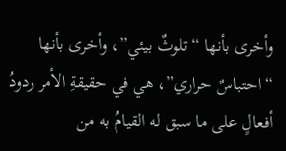وأخرى بأنها “تلوثٌ بيئي”، وأخرى بأنها “احتباسٌ حراري”، هي في حقيقةِ الأمر ردودُ أفعالٍ على ما سبق له القيامُ به من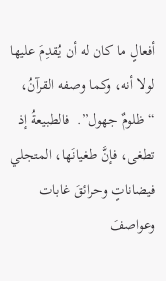أفعالٍ ما كان له أن يُقدِمَ عليها لولا أنه، وكما وصفه القرآنُ، “ظلومٌ جهول”.  فالطبيعةُ إذ تطغى، فإنَّ طغيانَها، المتجلي فيضاناتٍ وحرائقَ غابات وعواصفَ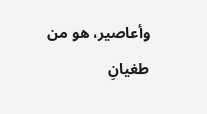وأعاصير، هو من طغيانِ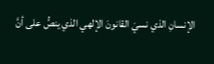الإنسانِ الذي نسيَ القانونَ الإلهي الذي ينصُّ على أنَّ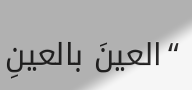“العينَ بالعينِ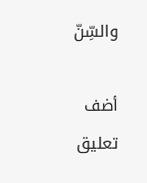والسِّنّ

أضف تعليق